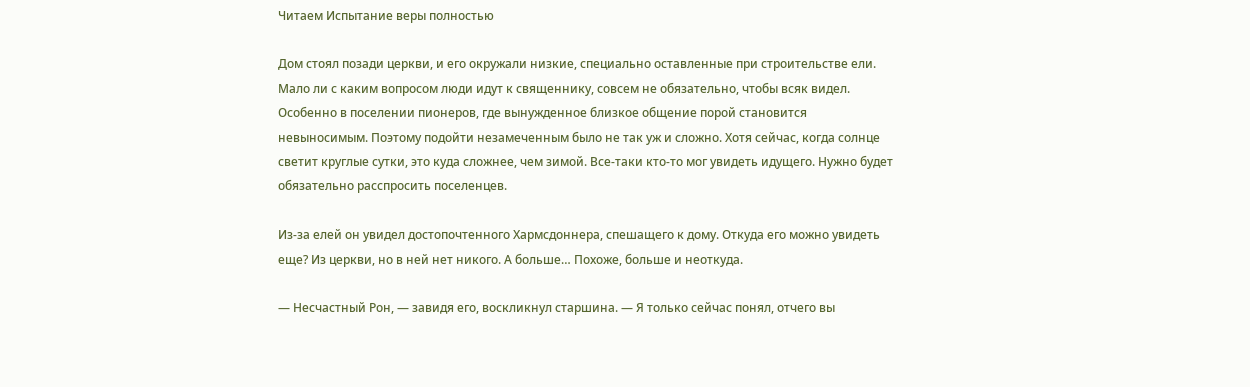Читаем Испытание веры полностью

Дом стоял позади церкви, и его окружали низкие, специально оставленные при строительстве ели. Мало ли с каким вопросом люди идут к священнику, совсем не обязательно, чтобы всяк видел. Особенно в поселении пионеров, где вынужденное близкое общение порой становится невыносимым. Поэтому подойти незамеченным было не так уж и сложно. Хотя сейчас, когда солнце светит круглые сутки, это куда сложнее, чем зимой. Все-таки кто-то мог увидеть идущего. Нужно будет обязательно расспросить поселенцев.

Из-за елей он увидел достопочтенного Хармсдоннера, спешащего к дому. Откуда его можно увидеть еще? Из церкви, но в ней нет никого. А больше… Похоже, больше и неоткуда.

— Несчастный Рон, — завидя его, воскликнул старшина. — Я только сейчас понял, отчего вы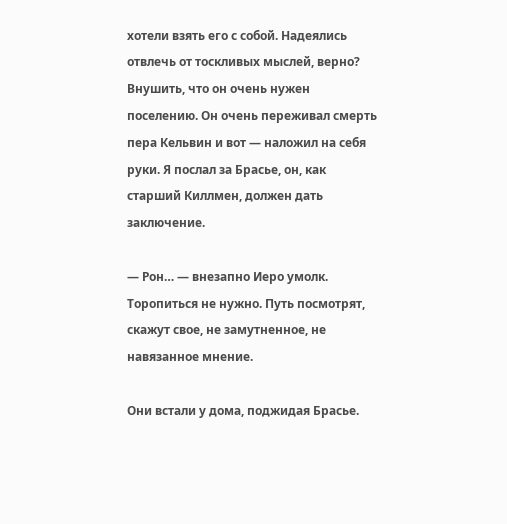хотели взять его с собой. Надеялись отвлечь от тоскливых мыслей, верно? Внушить, что он очень нужен поселению. Он очень переживал смерть пера Кельвин и вот — наложил на себя руки. Я послал за Брасье, он, как старший Киллмен, должен дать заключение.

— Рон… — внезапно Иеро умолк. Торопиться не нужно. Путь посмотрят, скажут свое, не замутненное, не навязанное мнение.

Они встали у дома, поджидая Брасье.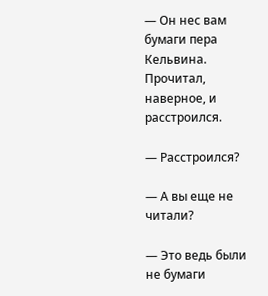— Он нес вам бумаги пера Кельвина. Прочитал, наверное, и расстроился.

— Расстроился?

— А вы еще не читали?

— Это ведь были не бумаги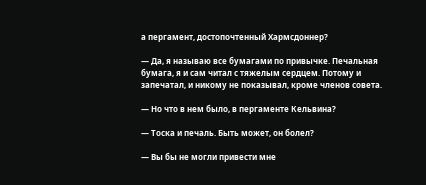а пергамент, достопочтенный Хармсдоннер?

— Да, я называю все бумагами по привычке. Печальная бумага, я и сам читал с тяжелым сердцем. Потому и запечатал, и никому не показывал, кроме членов совета.

— Но что в нем было, в пергаменте Кельвина?

— Тоска и печаль. Быть может, он болел?

— Вы бы не могли привести мне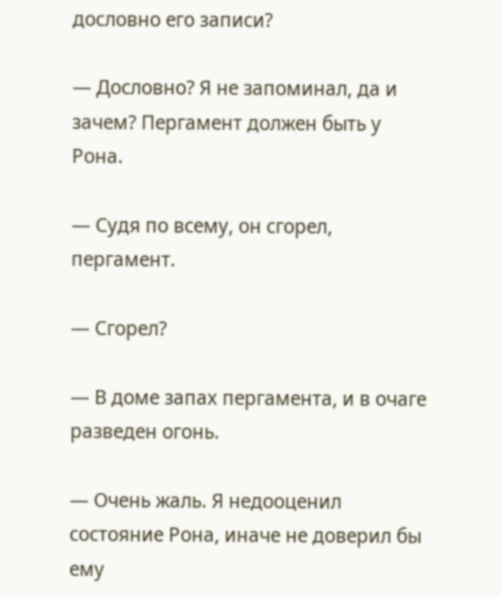дословно его записи?

— Дословно? Я не запоминал, да и зачем? Пергамент должен быть у Рона.

— Судя по всему, он сгорел, пергамент.

— Сгорел?

— В доме запах пергамента, и в очаге разведен огонь.

— Очень жаль. Я недооценил состояние Рона, иначе не доверил бы ему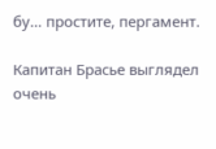бу… простите, пергамент.

Капитан Брасье выглядел очень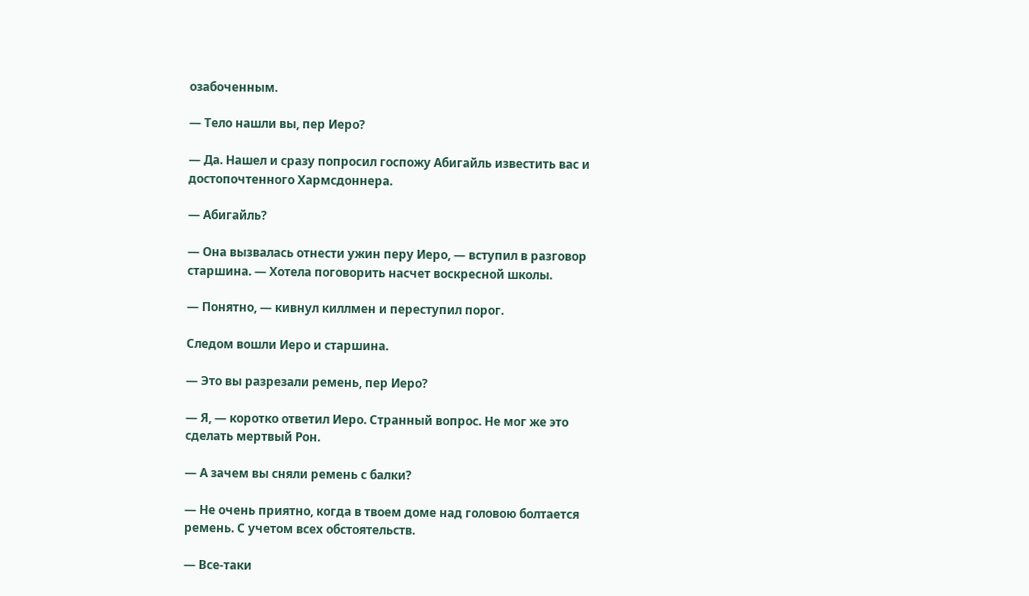озабоченным.

— Тело нашли вы, пер Иеро?

— Да. Нашел и сразу попросил госпожу Абигайль известить вас и достопочтенного Хармсдоннера.

— Абигайль?

— Она вызвалась отнести ужин перу Иеро, — вступил в разговор старшина. — Хотела поговорить насчет воскресной школы.

— Понятно, — кивнул киллмен и переступил порог.

Следом вошли Иеро и старшина.

— Это вы разрезали ремень, пер Иеро?

— Я, — коротко ответил Иеро. Странный вопрос. Не мог же это сделать мертвый Рон.

— А зачем вы сняли ремень с балки?

— Не очень приятно, когда в твоем доме над головою болтается ремень. С учетом всех обстоятельств.

— Все-таки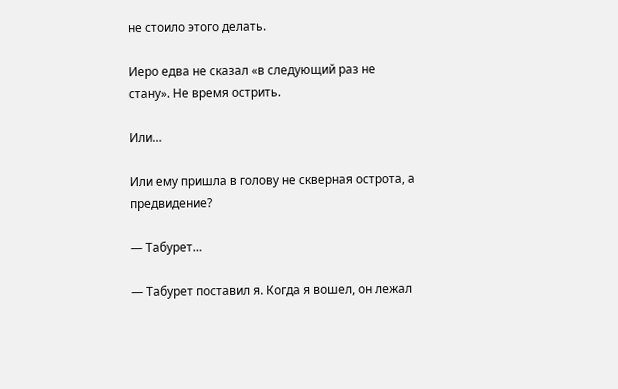не стоило этого делать.

Иеро едва не сказал «в следующий раз не стану». Не время острить.

Или…

Или ему пришла в голову не скверная острота, а предвидение?

— Табурет…

— Табурет поставил я. Когда я вошел, он лежал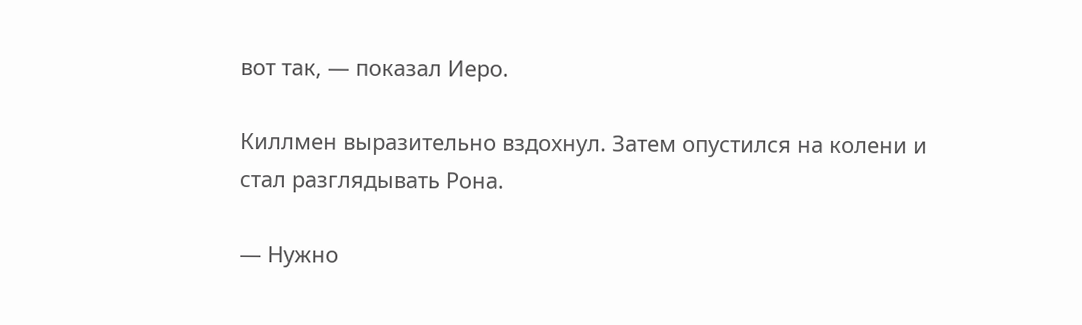вот так, — показал Иеро.

Киллмен выразительно вздохнул. Затем опустился на колени и стал разглядывать Рона.

— Нужно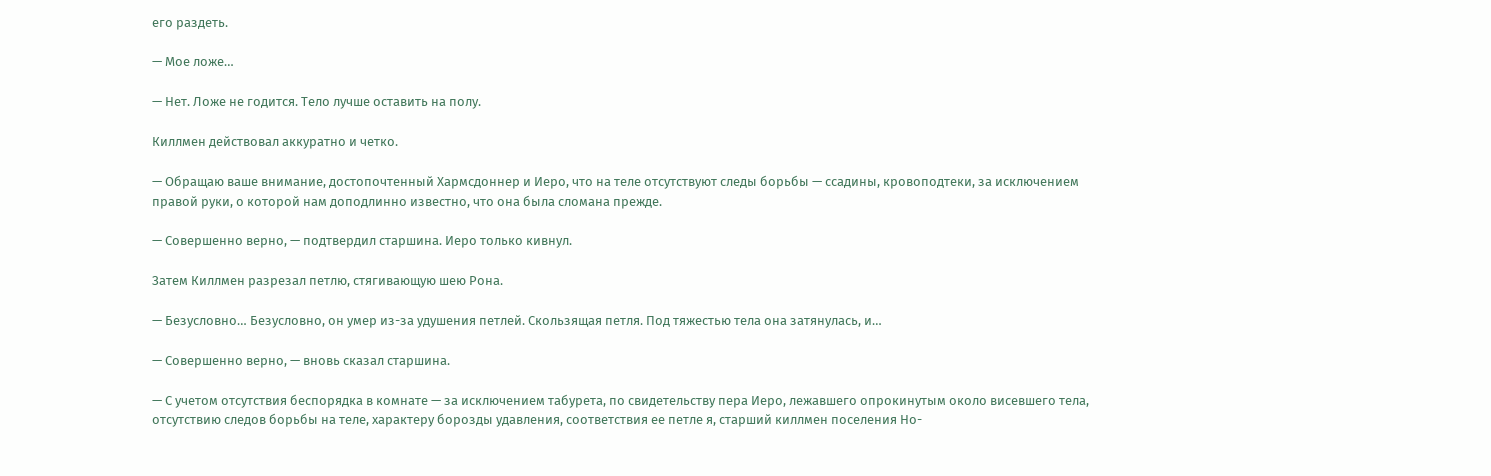его раздеть.

— Мое ложе…

— Нет. Ложе не годится. Тело лучше оставить на полу.

Киллмен действовал аккуратно и четко.

— Обращаю ваше внимание, достопочтенный Хармсдоннер и Иеро, что на теле отсутствуют следы борьбы — ссадины, кровоподтеки, за исключением правой руки, о которой нам доподлинно известно, что она была сломана прежде.

— Совершенно верно, — подтвердил старшина. Иеро только кивнул.

Затем Киллмен разрезал петлю, стягивающую шею Рона.

— Безусловно… Безусловно, он умер из-за удушения петлей. Скользящая петля. Под тяжестью тела она затянулась, и…

— Совершенно верно, — вновь сказал старшина.

— С учетом отсутствия беспорядка в комнате — за исключением табурета, по свидетельству пера Иеро, лежавшего опрокинутым около висевшего тела, отсутствию следов борьбы на теле, характеру борозды удавления, соответствия ее петле я, старший киллмен поселения Но-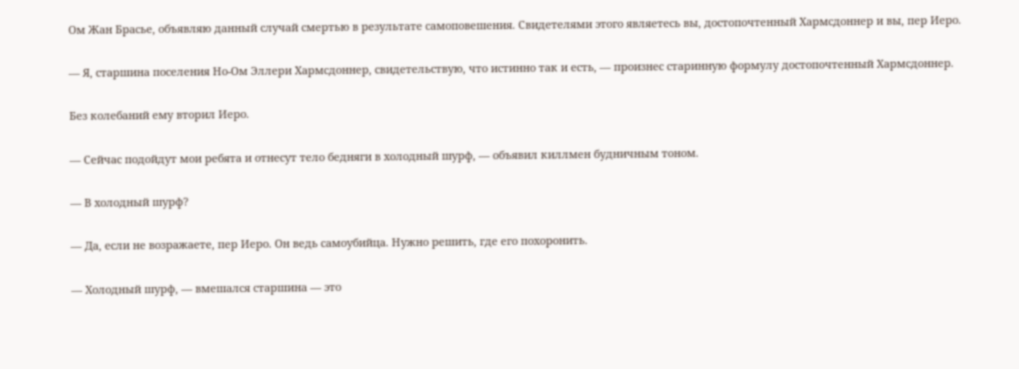Ом Жан Брасье, объявляю данный случай смертью в результате самоповешения. Свидетелями этого являетесь вы, достопочтенный Хармсдоннер и вы, пер Иеро.

— Я, старшина поселения Но-Ом Эллери Хармсдоннер, свидетельствую, что истинно так и есть, — произнес старинную формулу достопочтенный Хармсдоннер.

Без колебаний ему вторил Иеро.

— Сейчас подойдут мои ребята и отнесут тело бедняги в холодный шурф, — объявил киллмен будничным тоном.

— В холодный шурф?

— Да, если не возражаете, пер Иеро. Он ведь самоубийца. Нужно решить, где его похоронить.

— Холодный шурф, — вмешался старшина — это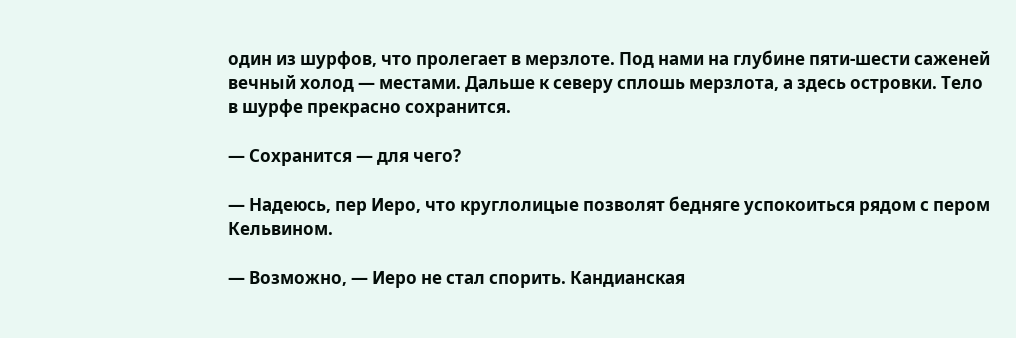один из шурфов, что пролегает в мерзлоте. Под нами на глубине пяти-шести саженей вечный холод — местами. Дальше к северу сплошь мерзлота, а здесь островки. Тело в шурфе прекрасно сохранится.

— Сохранится — для чего?

— Надеюсь, пер Иеро, что круглолицые позволят бедняге успокоиться рядом с пером Кельвином.

— Возможно, — Иеро не стал спорить. Кандианская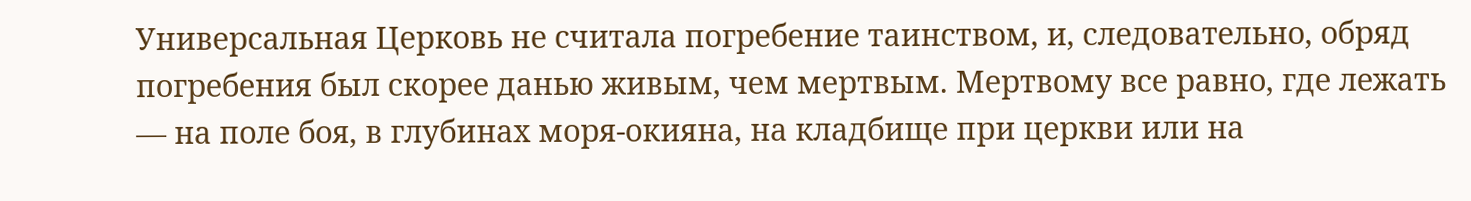Универсальная Церковь не считала погребение таинством, и, следовательно, обряд погребения был скорее данью живым, чем мертвым. Мертвому все равно, где лежать — на поле боя, в глубинах моря-окияна, на кладбище при церкви или на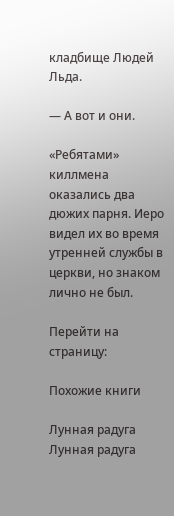кладбище Людей Льда.

— А вот и они.

«Ребятами» киллмена оказались два дюжих парня. Иеро видел их во время утренней службы в церкви, но знаком лично не был.

Перейти на страницу:

Похожие книги

Лунная радуга
Лунная радуга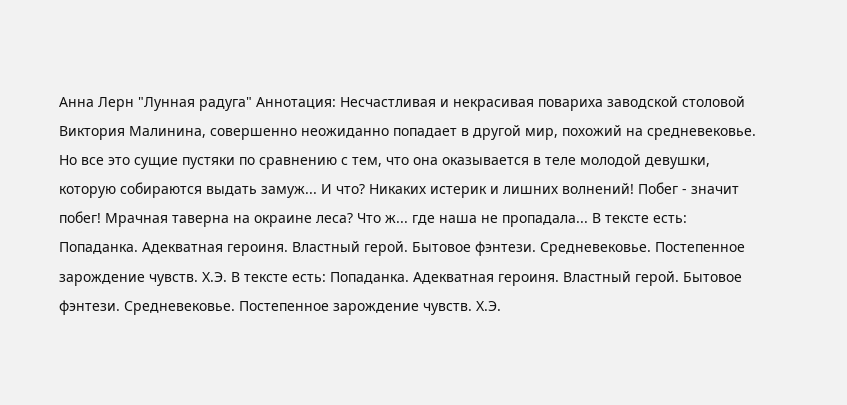Анна Лерн "Лунная радуга" Аннотация: Несчастливая и некрасивая повариха заводской столовой Виктория Малинина, совершенно неожиданно попадает в другой мир, похожий на средневековье. Но все это сущие пустяки по сравнению с тем, что она оказывается в теле молодой девушки, которую собираются выдать замуж... И что? Никаких истерик и лишних волнений! Побег - значит побег! Мрачная таверна на окраине леса? Что ж... где наша не пропадала... В тексте есть: Попаданка. Адекватная героиня. Властный герой. Бытовое фэнтези. Средневековье. Постепенное зарождение чувств. Х.Э. В тексте есть: Попаданка. Адекватная героиня. Властный герой. Бытовое фэнтези. Средневековье. Постепенное зарождение чувств. Х.Э.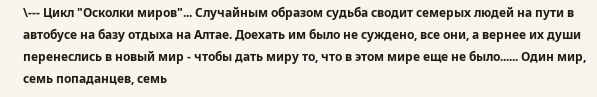\--- Цикл "Осколки миров"... Случайным образом судьба сводит семерых людей на пути в автобусе на базу отдыха на Алтае. Доехать им было не суждено, все они, а вернее их души перенеслись в новый мир - чтобы дать миру то, что в этом мире еще не было...... Один мир, семь попаданцев, семь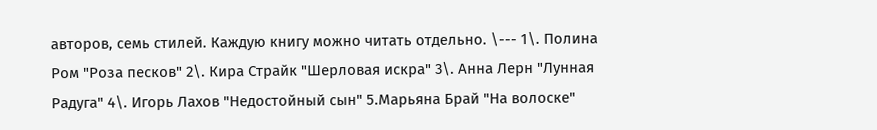авторов, семь стилей. Каждую книгу можно читать отдельно. \--- 1\. Полина Ром "Роза песков" 2\. Кира Страйк "Шерловая искра" 3\. Анна Лерн "Лунная Радуга" 4\. Игорь Лахов "Недостойный сын" 5.Марьяна Брай "На волоске"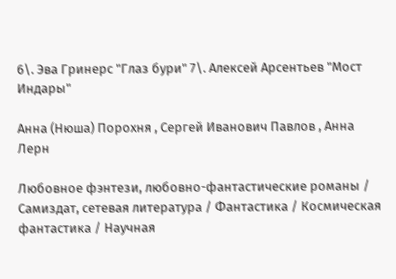6\. Эва Гринерс "Глаз бури" 7\. Алексей Арсентьев "Мост Индары"

Анна (Нюша) Порохня , Сергей Иванович Павлов , Анна Лерн

Любовное фэнтези, любовно-фантастические романы / Самиздат, сетевая литература / Фантастика / Космическая фантастика / Научная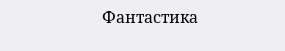Фантастика